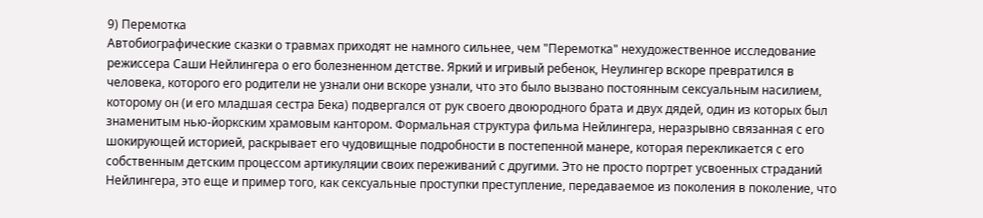9) Перемотка
Автобиографические сказки о травмах приходят не намного сильнее, чем "Перемотка" нехудожественное исследование режиссера Саши Нейлингера о его болезненном детстве. Яркий и игривый ребенок, Неулингер вскоре превратился в человека, которого его родители не узнали они вскоре узнали, что это было вызвано постоянным сексуальным насилием, которому он (и его младшая сестра Бека) подвергался от рук своего двоюродного брата и двух дядей, один из которых был знаменитым нью-йоркским храмовым кантором. Формальная структура фильма Нейлингера, неразрывно связанная с его шокирующей историей, раскрывает его чудовищные подробности в постепенной манере, которая перекликается с его собственным детским процессом артикуляции своих переживаний с другими. Это не просто портрет усвоенных страданий Нейлингера, это еще и пример того, как сексуальные проступки преступление, передаваемое из поколения в поколение, что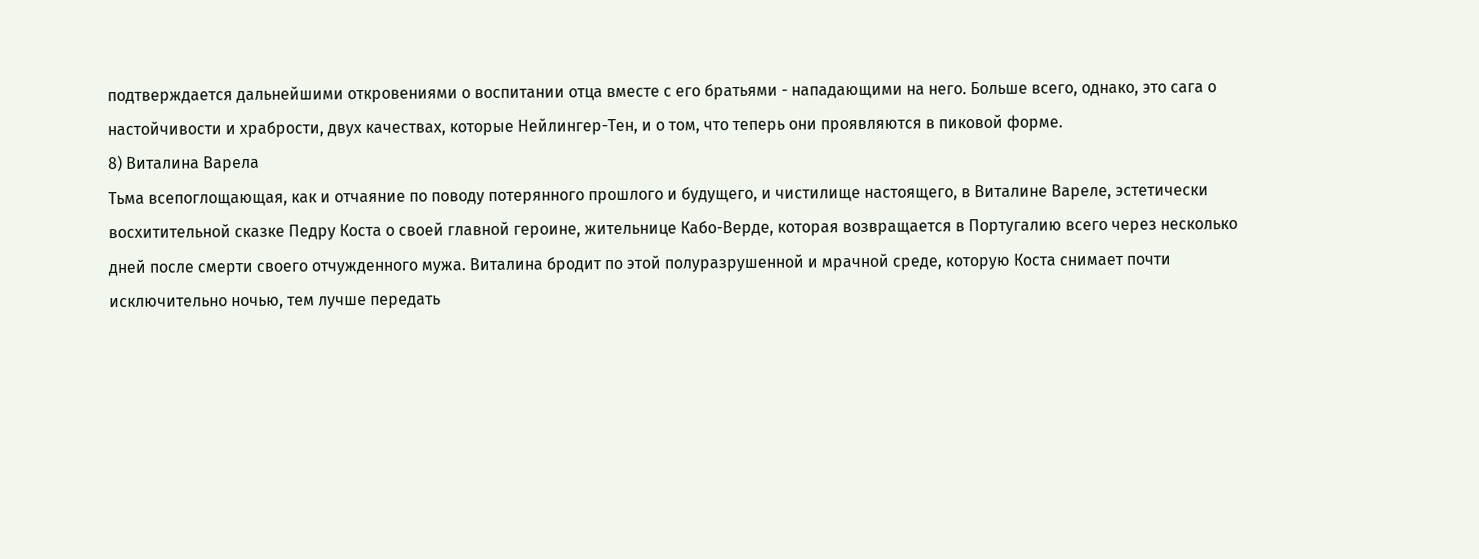подтверждается дальнейшими откровениями о воспитании отца вместе с его братьями - нападающими на него. Больше всего, однако, это сага о настойчивости и храбрости, двух качествах, которые Нейлингер-Тен, и о том, что теперь они проявляются в пиковой форме.
8) Виталина Варела
Тьма всепоглощающая, как и отчаяние по поводу потерянного прошлого и будущего, и чистилище настоящего, в Виталине Вареле, эстетически восхитительной сказке Педру Коста о своей главной героине, жительнице Кабо-Верде, которая возвращается в Португалию всего через несколько дней после смерти своего отчужденного мужа. Виталина бродит по этой полуразрушенной и мрачной среде, которую Коста снимает почти исключительно ночью, тем лучше передать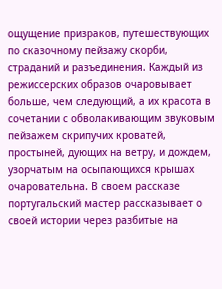ощущение призраков, путешествующих по сказочному пейзажу скорби, страданий и разъединения. Каждый из режиссерских образов очаровывает больше, чем следующий, а их красота в сочетании с обволакивающим звуковым пейзажем скрипучих кроватей, простыней, дующих на ветру, и дождем, узорчатым на осыпающихся крышах очаровательна. В своем рассказе португальский мастер рассказывает о своей истории через разбитые на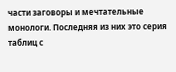части заговоры и мечтательные монологи. Последняя из них это серия таблиц с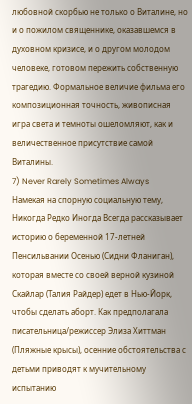любовной скорбью не только о Виталине, но и о пожилом священнике, оказавшемся в духовном кризисе, и о другом молодом человеке, готовом пережить собственную трагедию. Формальное величие фильма его композиционная точность, живописная игра света и темноты ошеломляют, как и величественное присутствие самой Виталины.
7) Never Rarely Sometimes Always
Намекая на спорную социальную тему, Никогда Редко Иногда Всегда рассказывает историю о беременной 17-летней Пенсильвании Осенью (Сидни Фланиган), которая вместе со своей верной кузиной Скайлар (Талия Райдер) едет в Нью-Йорк, чтобы сделать аборт. Как предполагала писательница/режиссер Элиза Хиттман (Пляжные крысы), осенние обстоятельства с детьми приводят к мучительному испытанию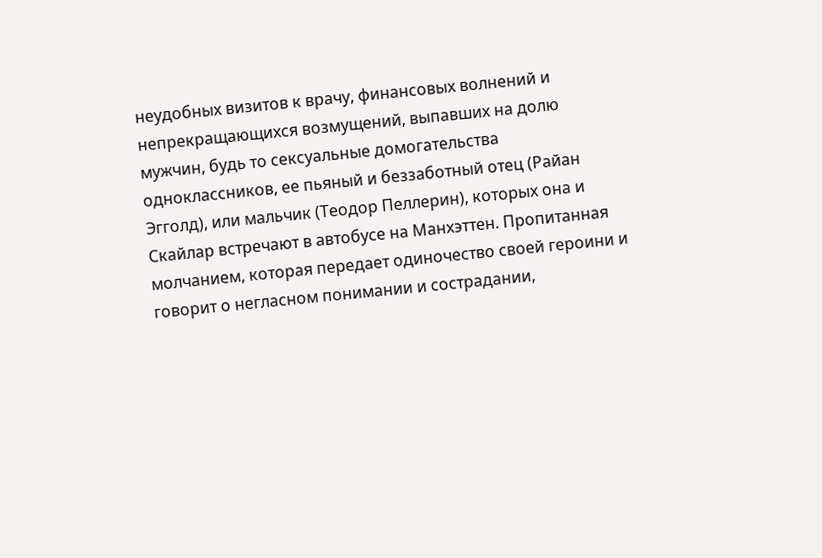неудобных визитов к врачу, финансовых волнений и непрекращающихся возмущений, выпавших на долю мужчин, будь то сексуальные домогательства одноклассников, ее пьяный и беззаботный отец (Райан Эгголд), или мальчик (Теодор Пеллерин), которых она и Скайлар встречают в автобусе на Манхэттен. Пропитанная молчанием, которая передает одиночество своей героини и говорит о негласном понимании и сострадании,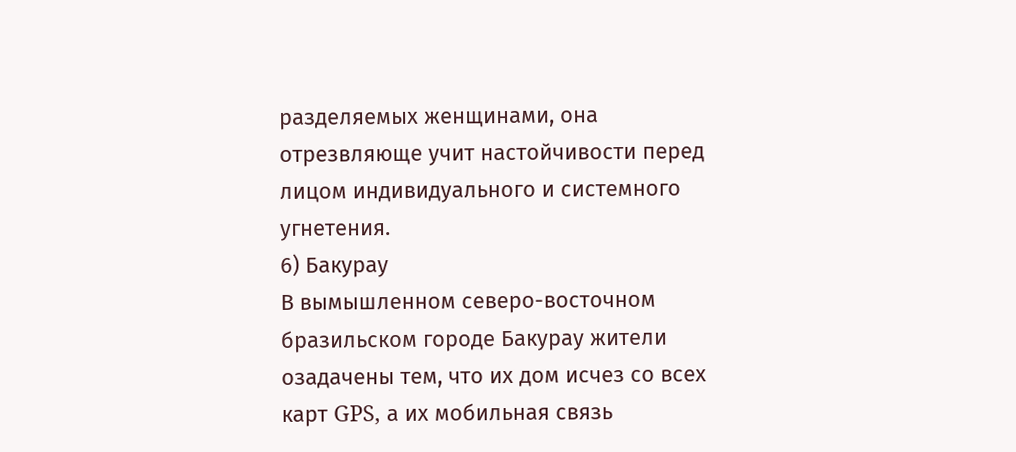разделяемых женщинами, она отрезвляюще учит настойчивости перед лицом индивидуального и системного угнетения.
6) Бакурау
В вымышленном северо-восточном бразильском городе Бакурау жители озадачены тем, что их дом исчез со всех карт GPS, а их мобильная связь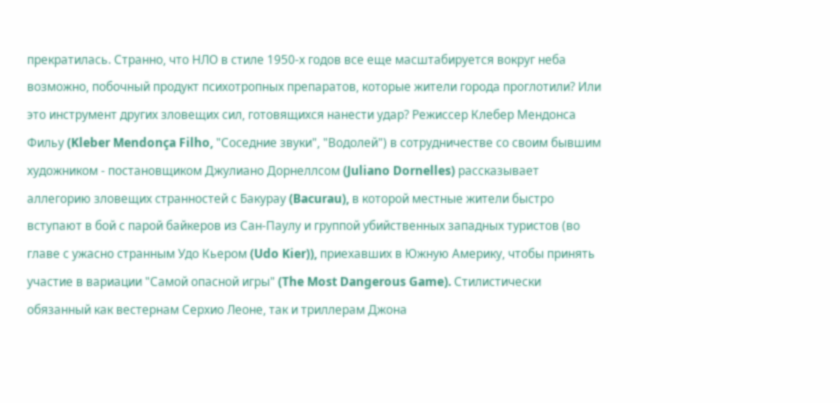прекратилась. Странно, что НЛО в стиле 1950-х годов все еще масштабируется вокруг неба возможно, побочный продукт психотропных препаратов, которые жители города проглотили? Или это инструмент других зловещих сил, готовящихся нанести удар? Режиссер Клебер Мендонса Фильу (Kleber Mendonça Filho, "Соседние звуки", "Водолей") в сотрудничестве со своим бывшим художником - постановщиком Джулиано Дорнеллсом (Juliano Dornelles) рассказывает аллегорию зловещих странностей с Бакурау (Bacurau), в которой местные жители быстро вступают в бой с парой байкеров из Сан-Паулу и группой убийственных западных туристов (во главе с ужасно странным Удо Кьером (Udo Kier)), приехавших в Южную Америку, чтобы принять участие в вариации "Самой опасной игры" (The Most Dangerous Game). Стилистически обязанный как вестернам Серхио Леоне, так и триллерам Джона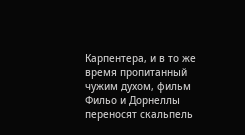Карпентера, и в то же время пропитанный чужим духом, фильм Фильо и Дорнеллы переносят скальпель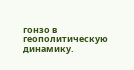гонзо в геополитическую динамику.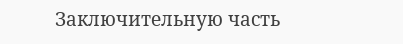Заключительную часть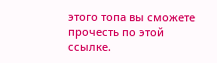этого топа вы сможете прочесть по этой ссылке.